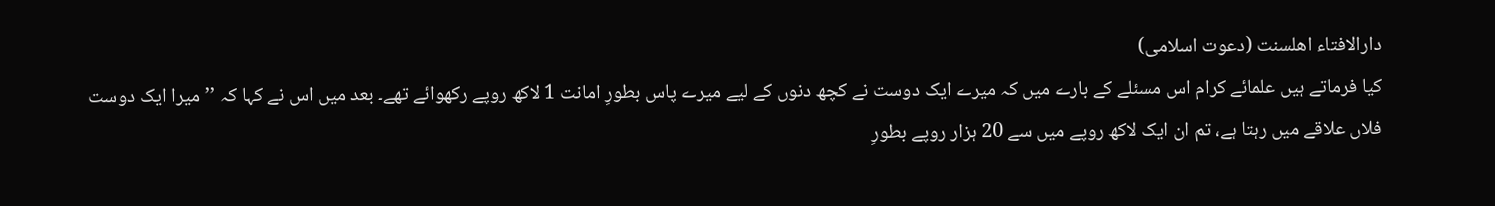دارالافتاء اھلسنت (دعوت اسلامی)
کیا فرماتے ہیں علمائے کرام اس مسئلے کے بارے میں کہ میرے ایک دوست نے کچھ دنوں کے لیے میرے پاس بطورِ امانت 1 لاکھ روپے رکھوائے تھے۔ بعد میں اس نے کہا کہ ’’میرا ایک دوست فلاں علاقے میں رہتا ہے، تم ان ایک لاکھ روپے میں سے 20 ہزار روپے بطورِ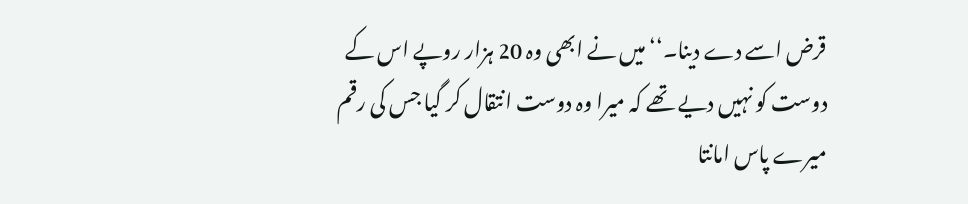قرض اسے دے دینا۔‘‘میں نے ابھی وہ 20 ہزار روپے اس کے دوست کو نہیں دیے تھے کہ میرا وہ دوست انتقال کر گیا جس کی رقم میرے پاس امانتا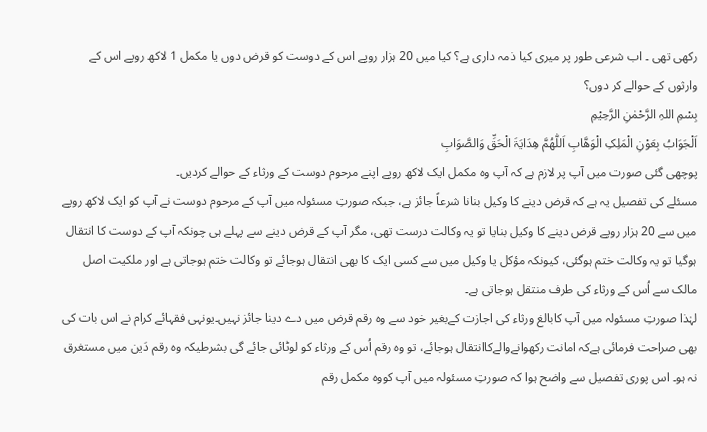رکھی تھی ۔ اب شرعی طور پر میری کیا ذمہ داری ہے؟ کیا میں 20 ہزار روپے اس کے دوست کو قرض دوں یا مکمل 1 لاکھ روپے اس کے وارثوں کے حوالے کر دوں؟
بِسْمِ اللہِ الرَّحْمٰنِ الرَّحِیْمِ
اَلْجَوَابُ بِعَوْنِ الْمَلِکِ الْوَھَّابِ اَللّٰھُمَّ ھِدَایَۃَ الْحَقِّ وَالصَّوَابِ
پوچھی گئی صورت میں آپ پر لازم ہے کہ آپ وہ مکمل ایک لاکھ روپے اپنے مرحوم دوست کے ورثاء کے حوالے کردیں۔
مسئلے کی تفصیل یہ ہے کہ قرض دینے کا وکیل بنانا شرعاً جائز ہے، جبکہ صورتِ مسئولہ میں آپ کے مرحوم دوست نے آپ کو ایک لاکھ روپے میں سے 20 ہزار روپے قرض دینے کا وکیل بنایا تو یہ وکالت درست تھی، مگر آپ کے قرض دینے سے پہلے ہی چونکہ آپ کے دوست کا انتقال ہوگیا تو یہ وکالت ختم ہوگئی، کیونکہ مؤکل یا وکیل میں سے کسی ایک کا بھی انتقال ہوجائے تو وکالت ختم ہوجاتی ہے اور ملکیت اصل مالک سے اُس کے ورثاء کی طرف منتقل ہوجاتی ہے۔
لہٰذا صورتِ مسئولہ میں آپ کابالغ ورثاء کی اجازت کےبغیر خود سے وہ رقم قرض میں دے دینا جائز نہیں۔یونہی فقہائے کرام نے اس بات کی بھی صراحت فرمائی ہےکہ امانت رکھوانےوالےکاانتقال ہوجائے، تو وہ رقم اُس کے ورثاء کو لوٹائی جائے گی بشرطیکہ وہ رقم دَین میں مستغرق نہ ہو۔ اس پوری تفصیل سے واضح ہوا کہ صورتِ مسئولہ میں آپ کووہ مکمل رقم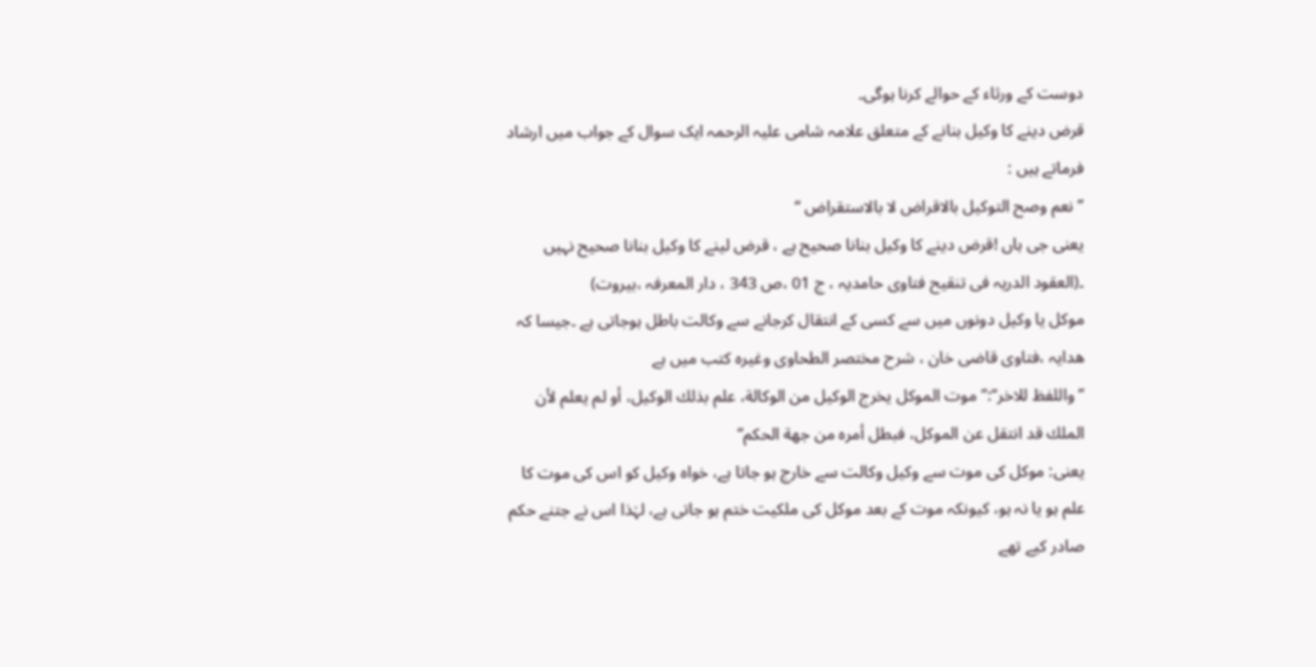دوست کے ورثاء کے حوالے کرنا ہوگی۔
قرض دینے کا وکیل بنانے کے متعلق علامہ شامی علیہ الرحمہ ایک سوال کے جواب میں ارشاد فرماتے ہیں :
’’ نعم وصح التوکیل بالاقراض لا بالاستقراض ‘‘
یعنی جی ہاں !قرض دینے کا وکیل بنانا صحیح ہے ، قرض لینے کا وکیل بنانا صحیح نہیں ۔(العقود الدریہ فی تنقیح فتاوی حامدیہ ، ج 01 ،ص 343 ، دار المعرفہ ،بیروت)
موکل یا وکیل دونوں میں سے کسی کے انتقال کرجانے سے وکالت باطل ہوجاتی ہے ۔جیسا کہ ھدایہ ،فتاوی قاضی خان ، شرح مختصر الطحاوی وغیرہ کتب میں ہے
’’ واللفظ للاخر‘‘:’’ موت الموكل يخرج الوكيل من الوكالة، علم بذلك الوكيل، أو لم يعلم لأن الملك قد انتقل عن الموكل، فبطل أمره من جهة الحكم‘‘
یعنی: موکل کی موت سے وکیل وکالت سے خارج ہو جاتا ہے، خواہ وکیل کو اس کی موت کا علم ہو یا نہ ہو، کیونکہ موت کے بعد موکل کی ملکیت ختم ہو جاتی ہے، لہٰذا اس نے جتنے حکم صادر کیے تھے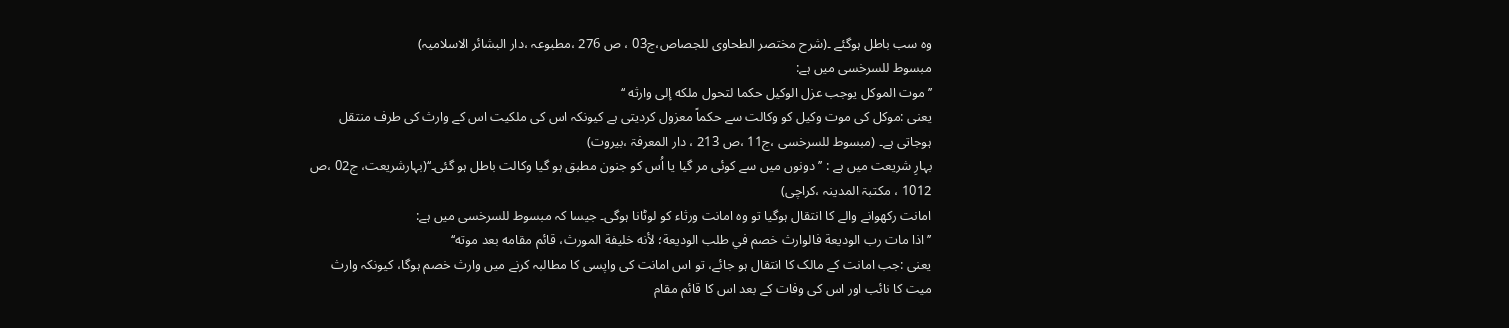وہ سب باطل ہوگئے ۔(شرح مختصر الطحاوی للجصاص،ج03 ، ص 276 ،مطبوعہ ،دار البشائر الاسلامیہ)
مبسوط للسرخسی میں ہے:
’’موت الموكل يوجب عزل الوكيل حكما لتحول ملكه إلى وارثه ‘‘
یعنی :موکل کی موت وکیل کو وکالت سے حکماً معزول کردیتی ہے کیونکہ اس کی ملکیت اس کے وارث کی طرف منتقل ہوجاتی ہے۔ (مبسوط للسرخسی ،ج11 ،ص 213 ، دار المعرفۃ ،بیروت)
بہارِ شریعت میں ہے : ’’ دونوں میں سے کوئی مر گیا یا اُس کو جنون مطبق ہو گیا وکالت باطل ہو گئی۔‘‘(بہارشریعت، ج02 ،ص 1012 ، مکتبۃ المدینہ ،کراچی)
امانت رکھوانے والے کا انتقال ہوگیا تو وہ امانت ورثاء کو لوٹانا ہوگی۔ جیسا کہ مبسوط للسرخسی میں ہے:
’’اذا مات رب الوديعة فالوارث خصم في طلب الوديعة؛ لأنه خليفة المورث، قائم مقامه بعد موته‘‘
یعنی :جب امانت کے مالک کا انتقال ہو جائے، تو اس امانت کی واپسی کا مطالبہ کرنے میں وارث خصم ہوگا، کیونکہ وارث میت کا نائب اور اس کی وفات کے بعد اس کا قائم مقام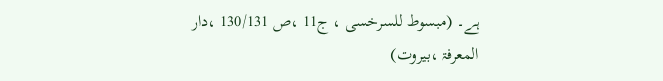ہے۔ (مبسوط للسرخسی ، ج11 ،ص 130/131 ،دار المعرفۃ ،بیروت)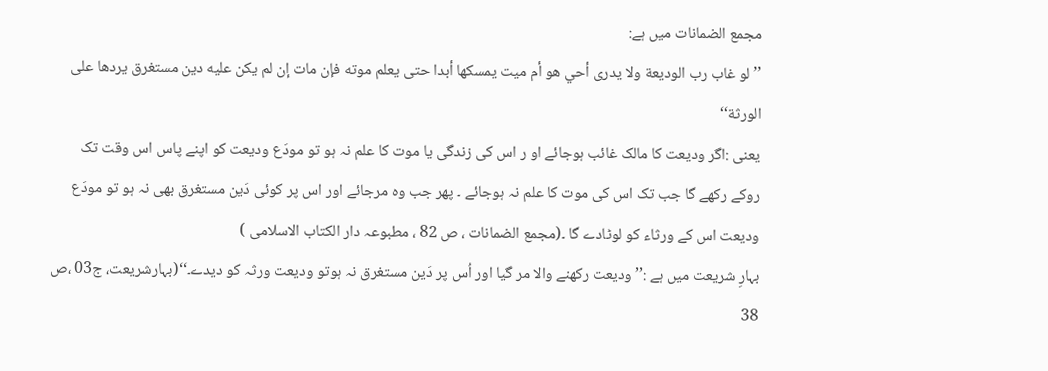مجمع الضمانات میں ہے:
’’ لو غاب رب الوديعة ولا يدرى أحي هو أم ميت يمسكها أبدا حتى يعلم موته فإن مات إن لم يكن عليه دين مستغرق يردها على الورثة‘‘
یعنی :اگر ودیعت کا مالک غائب ہوجائے او ر اس کی زندگی یا موت کا علم نہ ہو تو مودَع ودیعت کو اپنے پاس اس وقت تک روکے رکھے گا جب تک اس کی موت کا علم نہ ہوجائے ۔ پھر جب وہ مرجائے اور اس پر کوئی دَین مستغرق بھی نہ ہو تو مودَع ودیعت اس کے ورثاء کو لوٹادے گا ۔(مجمع الضمانات ، ص 82 ، مطبوعہ دار الکتاب الاسلامی )
بہارِ شریعت میں ہے :’’ ودیعت رکھنے والا مر گیا اور اُس پر دَین مستغرق نہ ہوتو ودیعت ورثہ کو دیدے۔‘‘(بہارشریعت، ج03 ،ص 38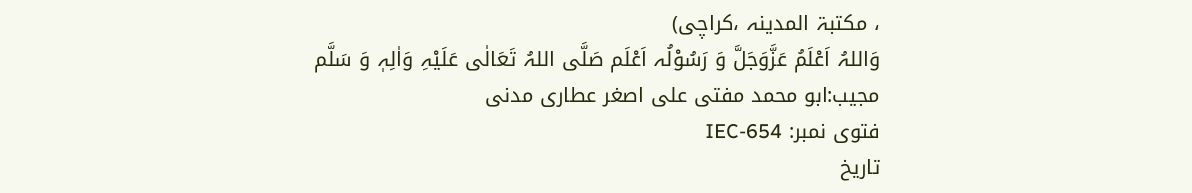، مکتبۃ المدینہ ،کراچی)
وَاللہُ اَعْلَمُ عَزَّوَجَلَّ وَ رَسُوْلُہ اَعْلَم صَلَّی اللہُ تَعَالٰی عَلَیْہِ وَاٰلِہٖ وَ سَلَّم
مجیب:ابو محمد مفتی علی اصغر عطاری مدنی
فتوی نمبر: IEC-654
تاریخ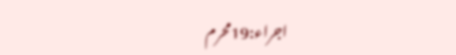اجراء:19محرم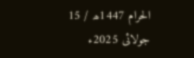الحرام 1447ھ / 15 جولائی 2025ء